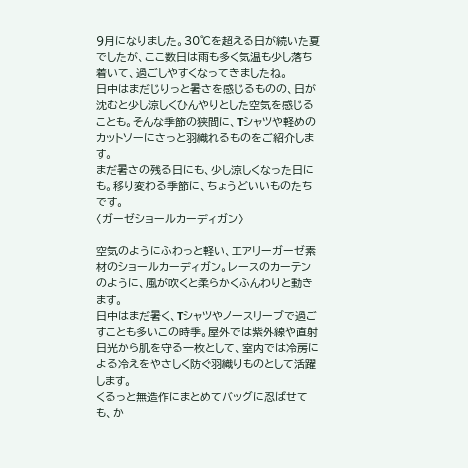9月になりました。30℃を超える日が続いた夏でしたが、ここ数日は雨も多く気温も少し落ち着いて、過ごしやすくなってきましたね。
日中はまだじりっと暑さを感じるものの、日が沈むと少し涼しくひんやりとした空気を感じることも。そんな季節の狭間に、Tシャツや軽めのカットソーにさっと羽織れるものをご紹介します。
まだ暑さの残る日にも、少し涼しくなった日にも。移り変わる季節に、ちょうどいいものたちです。
〈ガーゼショールカーディガン〉

空気のようにふわっと軽い、エアリーガーゼ素材のショールカーディガン。レースのカーテンのように、風が吹くと柔らかくふんわりと動きます。
日中はまだ暑く、Tシャツやノースリーブで過ごすことも多いこの時季。屋外では紫外線や直射日光から肌を守る一枚として、室内では冷房による冷えをやさしく防ぐ羽織りものとして活躍します。
くるっと無造作にまとめてバッグに忍ばせても、か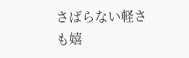さばらない軽さも嬉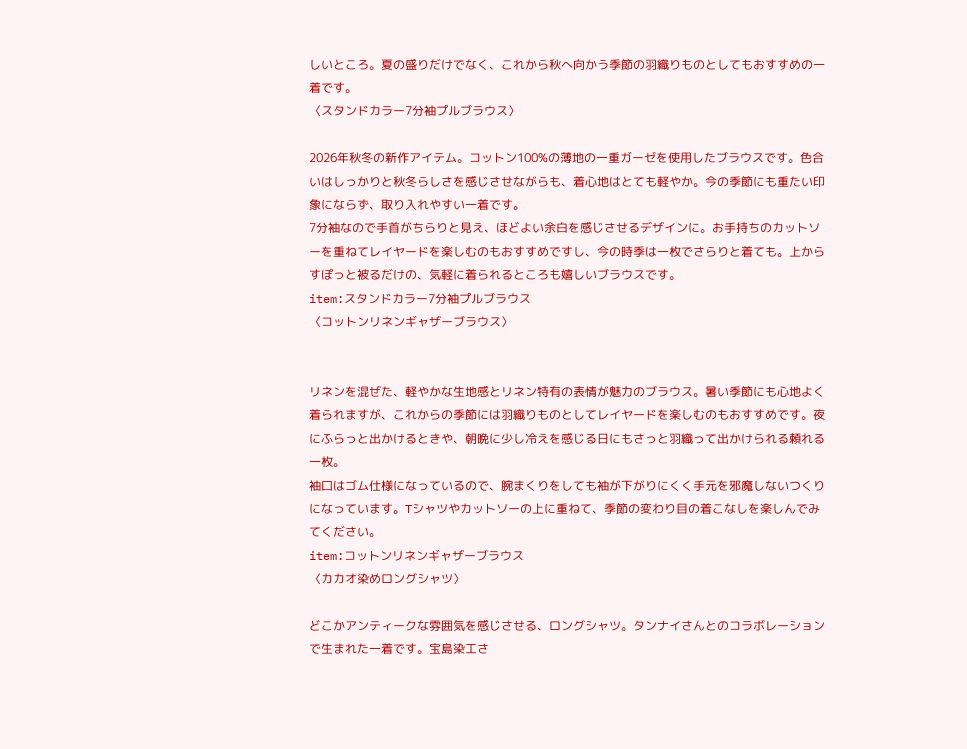しいところ。夏の盛りだけでなく、これから秋へ向かう季節の羽織りものとしてもおすすめの一着です。
〈スタンドカラー7分袖プルブラウス〉

2026年秋冬の新作アイテム。コットン100%の薄地の一重ガーゼを使用したブラウスです。色合いはしっかりと秋冬らしさを感じさせながらも、着心地はとても軽やか。今の季節にも重たい印象にならず、取り入れやすい一着です。
7分袖なので手首がちらりと見え、ほどよい余白を感じさせるデザインに。お手持ちのカットソーを重ねてレイヤードを楽しむのもおすすめですし、今の時季は一枚でさらりと着ても。上からすぽっと被るだけの、気軽に着られるところも嬉しいブラウスです。
item:スタンドカラー7分袖プルブラウス
〈コットンリネンギャザーブラウス〉


リネンを混ぜた、軽やかな生地感とリネン特有の表情が魅力のブラウス。暑い季節にも心地よく着られますが、これからの季節には羽織りものとしてレイヤードを楽しむのもおすすめです。夜にふらっと出かけるときや、朝晩に少し冷えを感じる日にもさっと羽織って出かけられる頼れる一枚。
袖口はゴム仕様になっているので、腕まくりをしても袖が下がりにくく手元を邪魔しないつくりになっています。Tシャツやカットソーの上に重ねて、季節の変わり目の着こなしを楽しんでみてください。
item:コットンリネンギャザーブラウス
〈カカオ染めロングシャツ〉

どこかアンティークな雰囲気を感じさせる、ロングシャツ。タンナイさんとのコラボレーションで生まれた一着です。宝島染工さ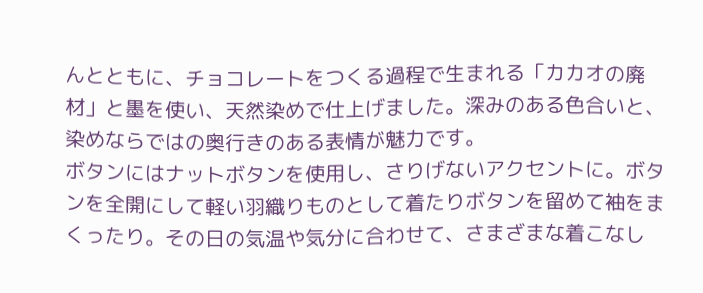んとともに、チョコレートをつくる過程で生まれる「カカオの廃材」と墨を使い、天然染めで仕上げました。深みのある色合いと、染めならではの奥行きのある表情が魅力です。
ボタンにはナットボタンを使用し、さりげないアクセントに。ボタンを全開にして軽い羽織りものとして着たりボタンを留めて袖をまくったり。その日の気温や気分に合わせて、さまざまな着こなし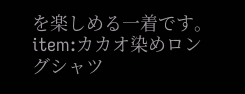を楽しめる一着です。
item:カカオ染めロングシャツ